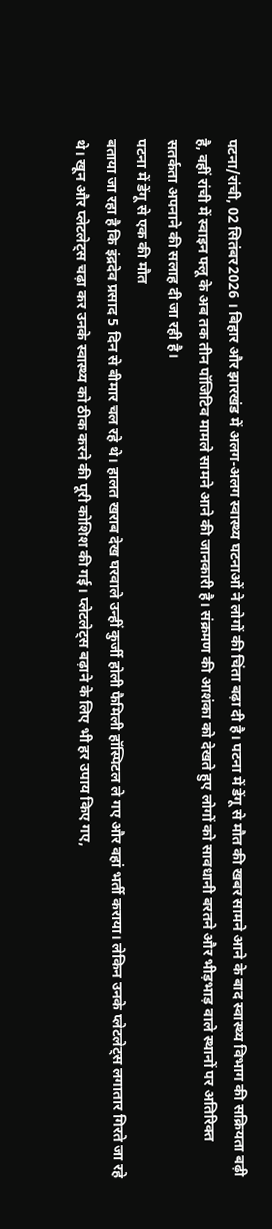पटना/रांची, 02 सितंबर2026 । बिहार और झारखंड में अलग-अलग स्वास्थ्य घटनाओं ने लोगों की चिंता बढ़ा दी है। पटना में डेंगू से मौत की खबर सामने आने के बाद स्वास्थ्य विभाग की सक्रियता बढ़ी है, वहीं रांची में स्वाइन फ्लू के अब तक तीन पॉजिटिव मामले सामने आने की जानकारी है। संक्रमण की आशंका को देखते हुए लोगों को सावधानी बरतने और भीड़भाड़ वाले स्थानों पर अतिरिक्त सतर्कता अपनाने की सलाह दी जा रही है।
पटना में डेंगू से एक की मौत
बताया जा रहा है कि इंद्रदेव प्रसाद 5 दिन से बीमार चल रहे थे। हालत खराब देख घरवाले उन्हीं कुर्जी होली फैमिली हॉस्पिटल ले गए और वहां भर्ती कराया। लेकिन उनके प्लेटलेट्स लगातार गिरते जा रहे थे। खून और प्लेटलेट्स चढ़ा कर उनके स्वास्थ्य को ठीक करने की पूरी कोशिश की गई। प्लेटलेट्स बढ़ाने के लिए भी हर उपाय किए गए,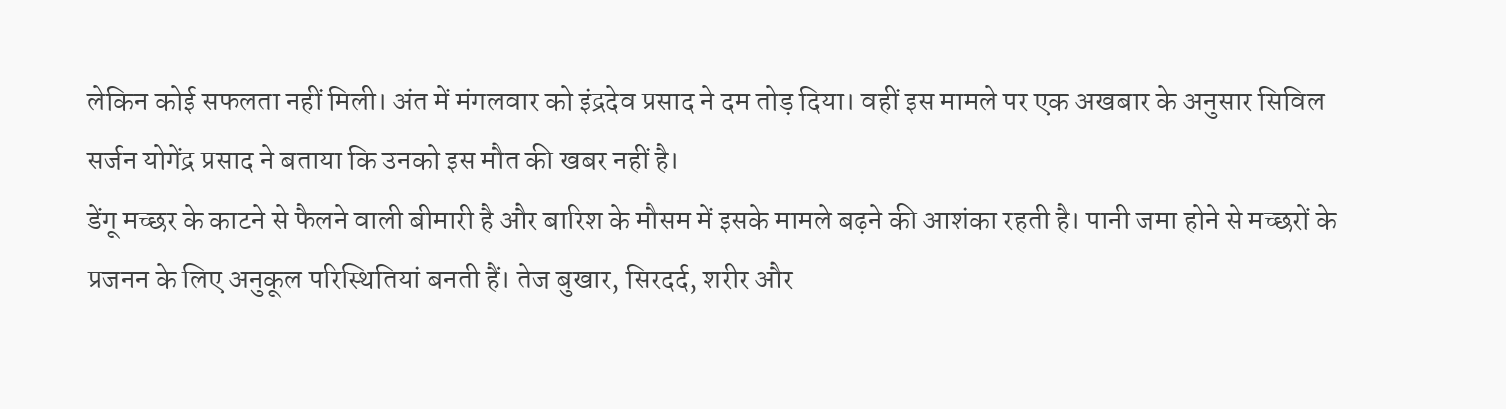लेकिन कोई सफलता नहीं मिली। अंत में मंगलवार को इंद्रदेव प्रसाद ने दम तोड़ दिया। वहीं इस मामले पर एक अखबार के अनुसार सिविल सर्जन योगेंद्र प्रसाद ने बताया कि उनको इस मौत की खबर नहीं है।
डेंगू मच्छर के काटने से फैलने वाली बीमारी है और बारिश के मौसम में इसके मामले बढ़ने की आशंका रहती है। पानी जमा होने से मच्छरों के प्रजनन के लिए अनुकूल परिस्थितियां बनती हैं। तेज बुखार, सिरदर्द, शरीर और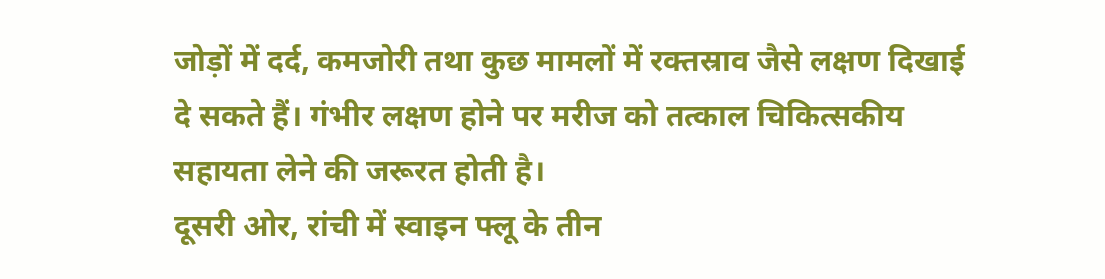जोड़ों में दर्द, कमजोरी तथा कुछ मामलों में रक्तस्राव जैसे लक्षण दिखाई दे सकते हैं। गंभीर लक्षण होने पर मरीज को तत्काल चिकित्सकीय सहायता लेने की जरूरत होती है।
दूसरी ओर, रांची में स्वाइन फ्लू के तीन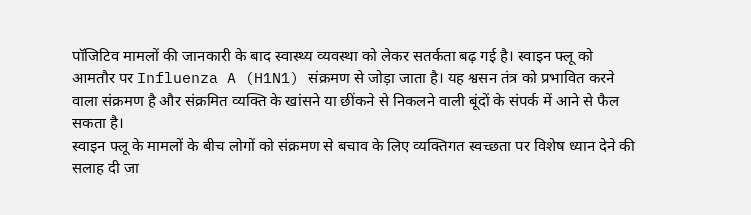पॉजिटिव मामलों की जानकारी के बाद स्वास्थ्य व्यवस्था को लेकर सतर्कता बढ़ गई है। स्वाइन फ्लू को आमतौर पर Influenza A (H1N1) संक्रमण से जोड़ा जाता है। यह श्वसन तंत्र को प्रभावित करने वाला संक्रमण है और संक्रमित व्यक्ति के खांसने या छींकने से निकलने वाली बूंदों के संपर्क में आने से फैल सकता है।
स्वाइन फ्लू के मामलों के बीच लोगों को संक्रमण से बचाव के लिए व्यक्तिगत स्वच्छता पर विशेष ध्यान देने की सलाह दी जा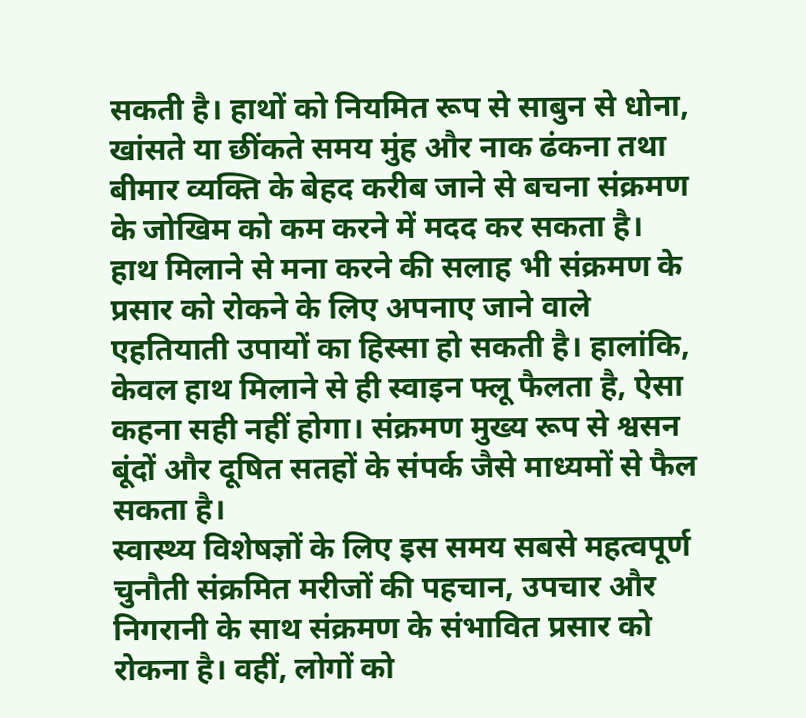सकती है। हाथों को नियमित रूप से साबुन से धोना, खांसते या छींकते समय मुंह और नाक ढंकना तथा बीमार व्यक्ति के बेहद करीब जाने से बचना संक्रमण के जोखिम को कम करने में मदद कर सकता है।
हाथ मिलाने से मना करने की सलाह भी संक्रमण के प्रसार को रोकने के लिए अपनाए जाने वाले एहतियाती उपायों का हिस्सा हो सकती है। हालांकि, केवल हाथ मिलाने से ही स्वाइन फ्लू फैलता है, ऐसा कहना सही नहीं होगा। संक्रमण मुख्य रूप से श्वसन बूंदों और दूषित सतहों के संपर्क जैसे माध्यमों से फैल सकता है।
स्वास्थ्य विशेषज्ञों के लिए इस समय सबसे महत्वपूर्ण चुनौती संक्रमित मरीजों की पहचान, उपचार और निगरानी के साथ संक्रमण के संभावित प्रसार को रोकना है। वहीं, लोगों को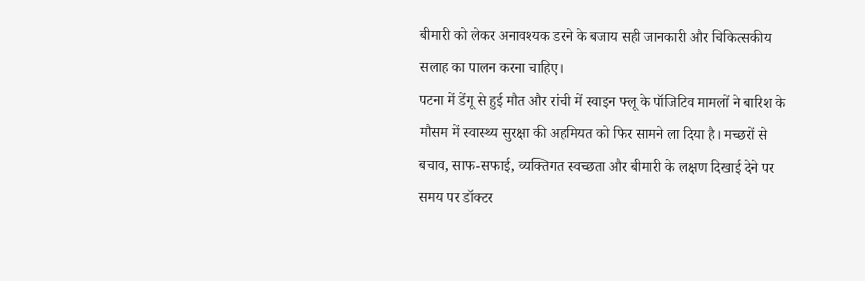बीमारी को लेकर अनावश्यक डरने के बजाय सही जानकारी और चिकित्सकीय सलाह का पालन करना चाहिए।
पटना में डेंगू से हुई मौत और रांची में स्वाइन फ्लू के पॉजिटिव मामलों ने बारिश के मौसम में स्वास्थ्य सुरक्षा की अहमियत को फिर सामने ला दिया है। मच्छरों से बचाव, साफ-सफाई, व्यक्तिगत स्वच्छता और बीमारी के लक्षण दिखाई देने पर समय पर डॉक्टर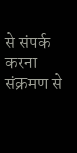से संपर्क करना संक्रमण से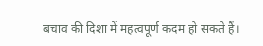बचाव की दिशा में महत्वपूर्ण कदम हो सकते हैं।